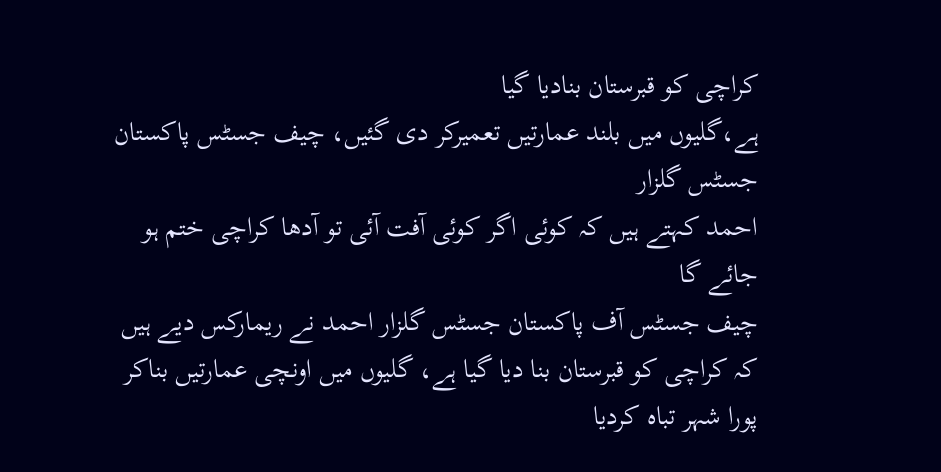کراچی کو قبرستان بنادیا گیا
ہے،گلیوں میں بلند عمارتیں تعمیرکر دی گئیں، چیف جسٹس پاکستان جسٹس گلزار
احمد کہتے ہیں کہ کوئی اگر کوئی آفت آئی تو آدھا کراچی ختم ہو جائے گا
چیف جسٹس آف پاکستان جسٹس گلزار احمد نے ریمارکس دیے ہیں کہ کراچی کو قبرستان بنا دیا گیا ہے، گلیوں میں اونچی عمارتیں بناکر پورا شہر تباہ کردیا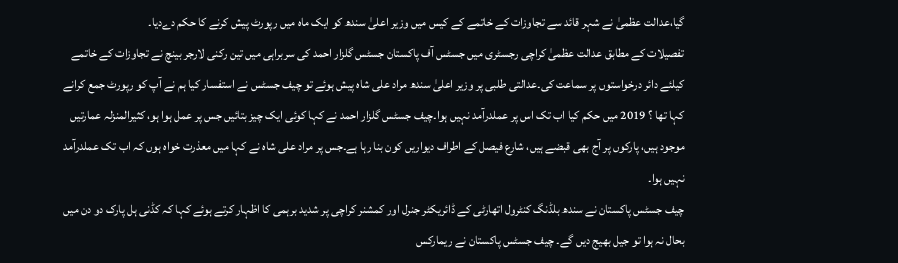گیا،عدالت عظمیٰ نے شہر قائد سے تجاوزات کے خاتمے کے کیس میں وزیر اعلیٰ سندھ کو ایک ماہ میں رپورٹ پیش کرنے کا حکم دےدیا۔
تفصیلات کے مطابق عدالت عظمیٰ کراچی رجسٹری میں جسٹس آف پاکستان جسٹس گلزار احمد کی سربراہی میں تین رکنی لارجر بینچ نے تجاوزات کے خاتمے کیلئے دائر درخواستوں پر سماعت کی۔عدالتی طلبی پر وزیر اعلیٰ سندھ مراد علی شاہ پیش ہوئے تو چیف جسٹس نے استفسار کیا ہم نے آپ کو رپورٹ جمع کرانے کہا تھا ؟ 2019 میں حکم کیا اب تک اس پر عملدرآمد نہیں ہوا۔چیف جسٹس گلزار احمد نے کہا کوئی ایک چیز بتائیں جس پر عمل ہوا ہو، کثیرالمنزلہ عمارتیں موجود ہیں، پارکوں پر آج بھی قبضے ہیں، شارع فیصل کے اطراف دیواریں کون بنا رہا ہے۔جس پر مراد علی شاہ نے کہا میں معذرت خواہ ہوں کہ اب تک عملدرآمد نہیں ہوا۔
چیف جسٹس پاکستان نے سندھ بلڈنگ کنٹرول اتھارٹی کے ڈائریکٹر جنرل اور کمشنر کراچی پر شدید برہمی کا اظہار کرتے ہوئے کہا کہ کڈنی ہل پارک دو دن میں بحال نہ ہوا تو جیل بھیج دیں گے۔ چیف جسٹس پاکستان نے ریمارکس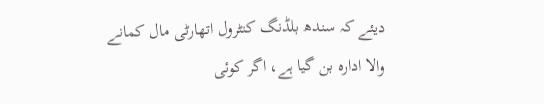دیئے کہ سندھ بلڈنگ کنٹرول اتھارٹی مال کمانے والا ادارہ بن گیا ہے، اگر کوئی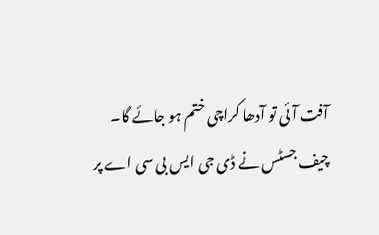آفت آئی تو آدھا کراچی ختم ہو جائے گا۔
چیف جسٹس نے ڈی جی ایس بی سی اے پر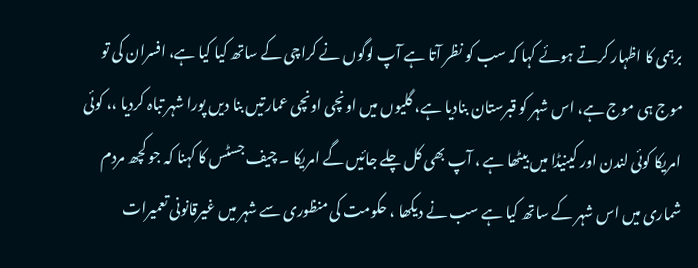برہمی کا اظہار کرتے ہوئے کہا کہ سب کو نظر آتا ہے آپ لوگوں نے کراچی کے ساتھ کیا کیا ہے، افسران کی تو موج ہی موج ہے، اس شہر کو قبرستان بنادیا ہے، گلیوں میں اونچی اونچی عمارتیں بنا دیں پورا شہر تباہ کردیا ،، کوئی امریکا کوئی لندن اور کینیڈا میں بیٹھا ہے ، آپ بھی کل چلے جائیں گے امریکا ۔ چیف جسٹس کا کہنا کہ جو کچھ مردم شماری میں اس شہر کے ساتھ کیا ہے سب نے دیکھا ، حکومت کی منظوری سے شہر میں غیرقانونی تعمیرات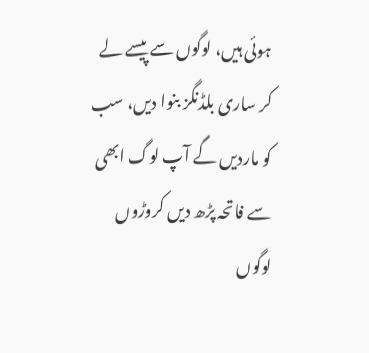ہوئی ہیں، لوگوں سے پیسے لے کر ساری بلڈنگز بنوا دیں، سب کو ماردیں گے آپ لوگ ابھی سے فاتحہ پڑھ دیں کروڑوں لوگوں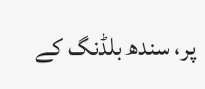پر، سندھ بلڈنگ کے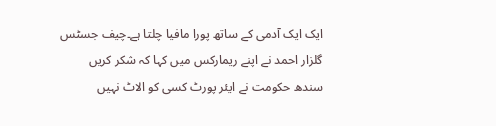ایک ایک آدمی کے ساتھ پورا مافیا چلتا ہے۔چیف جسٹس گلزار احمد نے اپنے ریمارکس میں کہا کہ شکر کریں سندھ حکومت نے ایئر پورٹ کسی کو الاٹ نہیں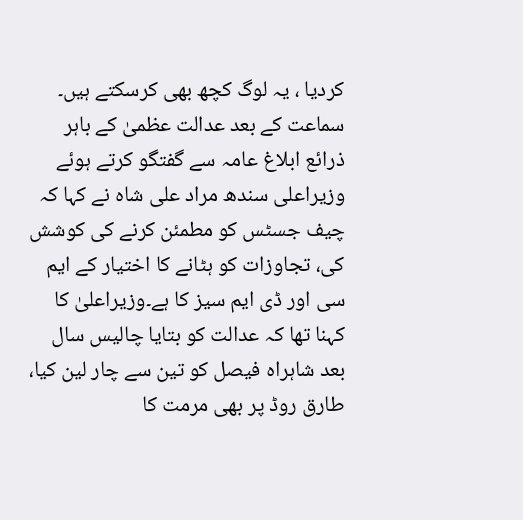کردیا ، یہ لوگ کچھ بھی کرسکتے ہیں۔
سماعت کے بعد عدالت عظمیٰ کے باہر ذرائع ابلاغ عامہ سے گفتگو کرتے ہوئے وزیراعلی سندھ مراد علی شاہ نے کہا کہ چیف جسٹس کو مطمئن کرنے کی کوشش کی، تجاوزات کو ہٹانے کا اختیار کے ایم سی اور ڈی ایم سیز کا ہے۔وزیراعلیٰ کا کہنا تھا کہ عدالت کو بتایا چالیس سال بعد شاہراہ فیصل کو تین سے چار لین کیا، طارق روڈ پر بھی مرمت کا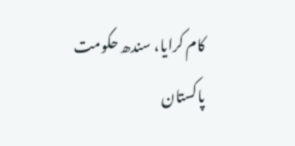کام کرایا، سندھ حکومت پاکستان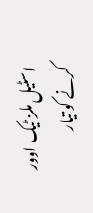اسٹیل ملز ٹیک اوور کرنے کو تیار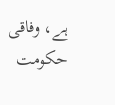ہے، وفاقی حکومت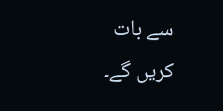سے بات کریں گے۔